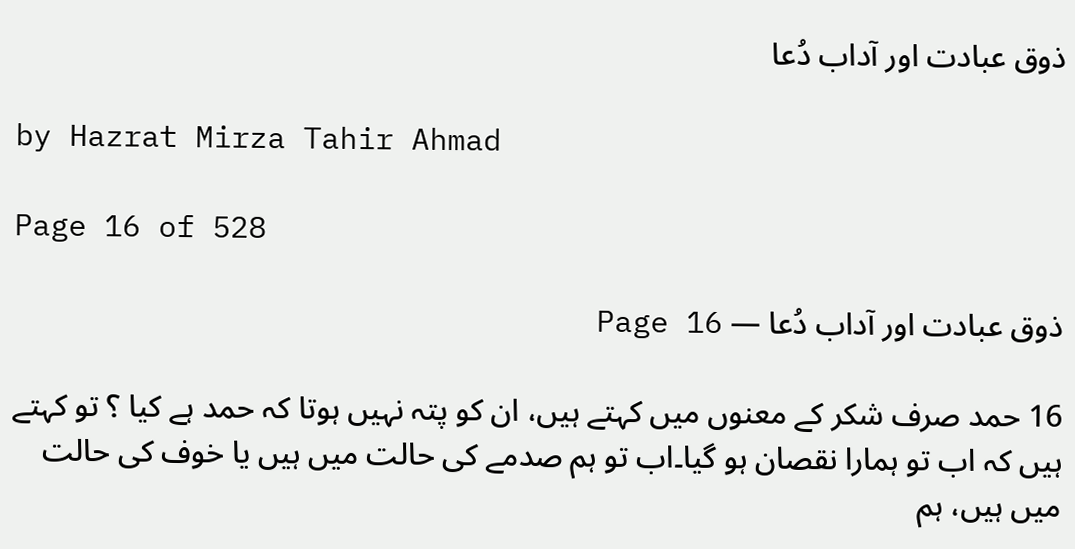ذوق عبادت اور آداب دُعا

by Hazrat Mirza Tahir Ahmad

Page 16 of 528

ذوق عبادت اور آداب دُعا — Page 16

16 حمد صرف شکر کے معنوں میں کہتے ہیں، ان کو پتہ نہیں ہوتا کہ حمد ہے کیا ؟ تو کہتے ہیں کہ اب تو ہمارا نقصان ہو گیا۔اب تو ہم صدمے کی حالت میں ہیں یا خوف کی حالت میں ہیں، ہم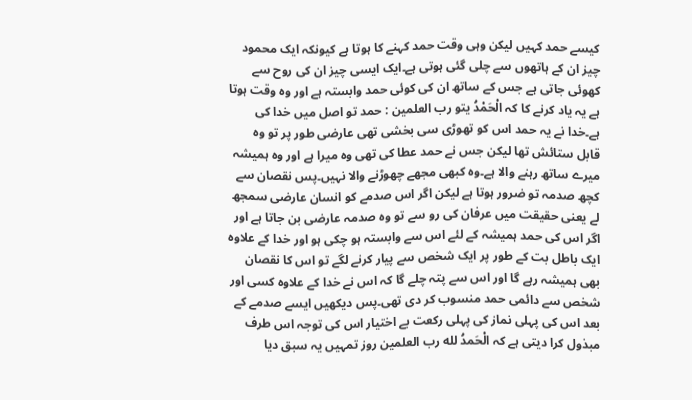کیسے حمد کہیں لیکن وہی وقت حمد کہنے کا ہوتا ہے کیونکہ ایک محمود چیز ان کے ہاتھوں سے چلی گئی ہوتی ہے۔ایک ایسی چیز ان کی روح سے کھوئی جاتی ہے جس کے ساتھ ان کی کوئی حمد وابستہ ہے اور وہ وقت ہوتا ہے یہ یاد کرنے کا کہ الْحَمْدُ يتو رب العلمین : حمد تو اصل میں خدا کی ہے۔خدا نے یہ حمد اس کو تھوڑی سی بخشی تھی عارضی طور پر تو وہ قابل ستائش تھا لیکن جس نے حمد عطا کی تھی وہ میرا ہے اور وہ ہمیشہ میرے ساتھ رہنے والا ہے۔وہ کبھی مجھے چھوڑنے والا نہیں۔پس نقصان سے کچھ صدمہ تو ضرور ہوتا ہے لیکن اگر اس صدمے کو انسان عارضی سمجھ لے یعنی حقیقت میں عرفان کی رو سے تو وہ صدمہ عارضی بن جاتا ہے اور اگر اس کی حمد ہمیشہ کے لئے اس سے وابستہ ہو چکی ہو اور خدا کے علاوہ ایک باطل بت کے طور پر ایک شخص سے پیار کرنے لگے تو اس کا نقصان بھی ہمیشہ رہے گا اور اس سے پتہ چلے گا کہ اس نے خدا کے علاوہ کسی اور شخص سے دائمی حمد منسوب کر دی تھی۔پس دیکھیں ایسے صدمے کے بعد اس کی پہلی نماز کی پہلی رکعت بے اختیار اس کی توجہ اس طرف مبذول کرا دیتی ہے کہ الْحَمدُ لله رب العلمین روز تمہیں یہ سبق دیا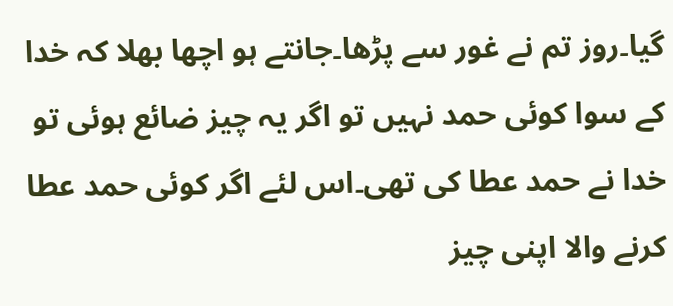گیا۔روز تم نے غور سے پڑھا۔جانتے ہو اچھا بھلا کہ خدا کے سوا کوئی حمد نہیں تو اگر یہ چیز ضائع ہوئی تو خدا نے حمد عطا کی تھی۔اس لئے اگر کوئی حمد عطا کرنے والا اپنی چیز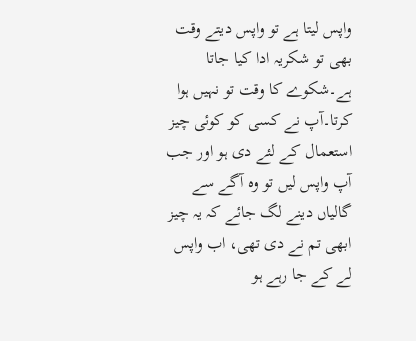واپس لیتا ہے تو واپس دیتے وقت بھی تو شکریہ ادا کیا جاتا ہے۔شکوے کا وقت تو نہیں ہوا کرتا۔آپ نے کسی کو کوئی چیز استعمال کے لئے دی ہو اور جب آپ واپس لیں تو وہ آگے سے گالیاں دینے لگ جائے کہ یہ چیز ابھی تم نے دی تھی، اب واپس لے کے جا رہے ہو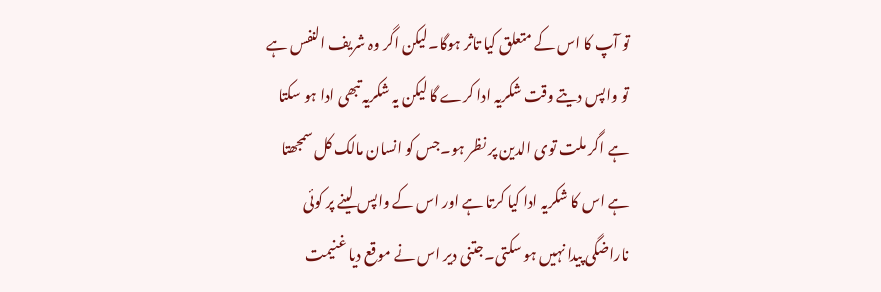تو آپ کا اس کے متعلق کیا تاثر ہوگا۔لیکن اگر وہ شریف النفس ہے تو واپس دیتے وقت شکریہ ادا کرے گا لیکن یہ شکریہ تبھی ادا ہو سکتا ہے اگر ملت توی الدین پر نظر ہو۔جس کو انسان مالک کل سمجھتا ہے اس کا شکریہ ادا کیا کرتا ہے اور اس کے واپس لینے پر کوئی ناراضگی پیدا نہیں ہو سکتی۔جتنی دیر اس نے موقع دیا غنیمت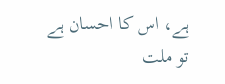ہے، اس کا احسان ہے تو ملت